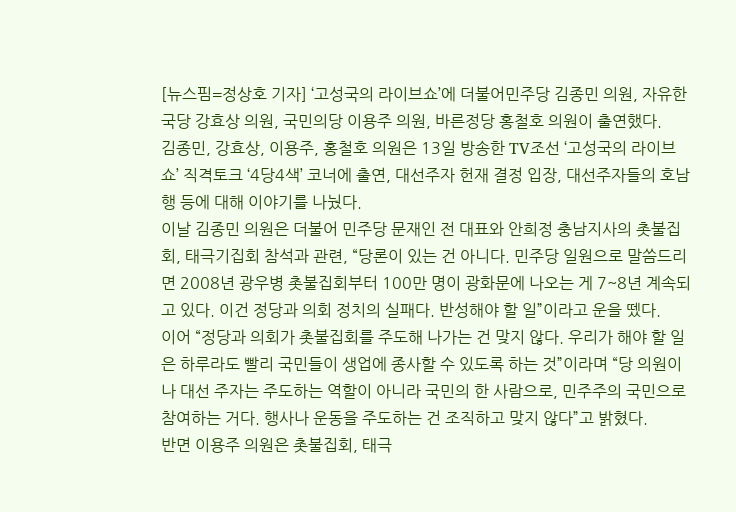[뉴스핌=정상호 기자] ‘고성국의 라이브쇼’에 더불어민주당 김종민 의원, 자유한국당 강효상 의원, 국민의당 이용주 의원, 바른정당 홍철호 의원이 출연했다.
김종민, 강효상, 이용주, 홍철호 의원은 13일 방송한 TV조선 ‘고성국의 라이브쇼’ 직격토크 ‘4당4색’ 코너에 출연, 대선주자 헌재 결정 입장, 대선주자들의 호남행 등에 대해 이야기를 나눴다.
이날 김종민 의원은 더불어 민주당 문재인 전 대표와 안희정 충남지사의 촛불집회, 태극기집회 참석과 관련, “당론이 있는 건 아니다. 민주당 일원으로 말씀드리면 2008년 광우병 촛불집회부터 100만 명이 광화문에 나오는 게 7~8년 계속되고 있다. 이건 정당과 의회 정치의 실패다. 반성해야 할 일”이라고 운을 뗐다.
이어 “정당과 의회가 촛불집회를 주도해 나가는 건 맞지 않다. 우리가 해야 할 일은 하루라도 빨리 국민들이 생업에 종사할 수 있도록 하는 것”이라며 “당 의원이나 대선 주자는 주도하는 역할이 아니라 국민의 한 사람으로, 민주주의 국민으로 참여하는 거다. 행사나 운동을 주도하는 건 조직하고 맞지 않다”고 밝혔다.
반면 이용주 의원은 촛불집회, 태극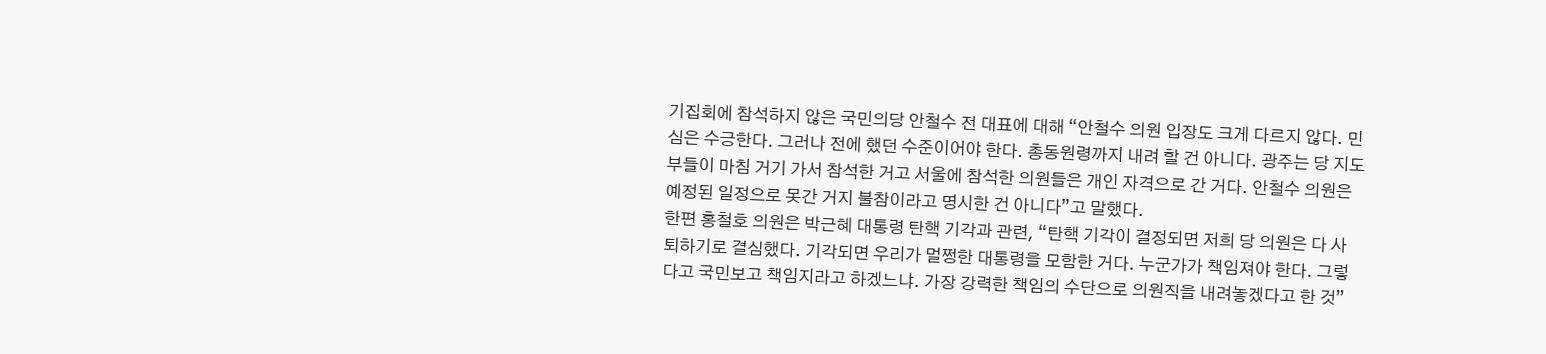기집회에 참석하지 않은 국민의당 안철수 전 대표에 대해 “안철수 의원 입장도 크게 다르지 않다. 민심은 수긍한다. 그러나 전에 했던 수준이어야 한다. 총동원령까지 내려 할 건 아니다. 광주는 당 지도부들이 마침 거기 가서 참석한 거고 서울에 참석한 의원들은 개인 자격으로 간 거다. 안철수 의원은 예정된 일정으로 못간 거지 불참이라고 명시한 건 아니다”고 말했다.
한편 홍철호 의원은 박근혜 대통령 탄핵 기각과 관련, “탄핵 기각이 결정되면 저희 당 의원은 다 사퇴하기로 결심했다. 기각되면 우리가 멀쩡한 대통령을 모함한 거다. 누군가가 책임져야 한다. 그렇다고 국민보고 책임지라고 하겠느냐. 가장 강력한 책임의 수단으로 의원직을 내려놓겠다고 한 것”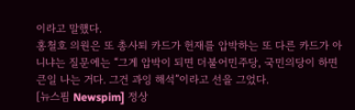이라고 말했다.
홍철호 의원은 또 총사퇴 카드가 헌재를 압박하는 또 다른 카드가 아니냐는 질문에는 “그게 압박이 되면 더불어민주당, 국민의당이 하면 큰일 나는 거다. 그건 과잉 해석”이라고 선을 그었다.
[뉴스핌 Newspim] 정상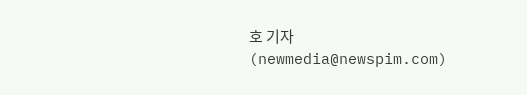호 기자(newmedia@newspim.com)